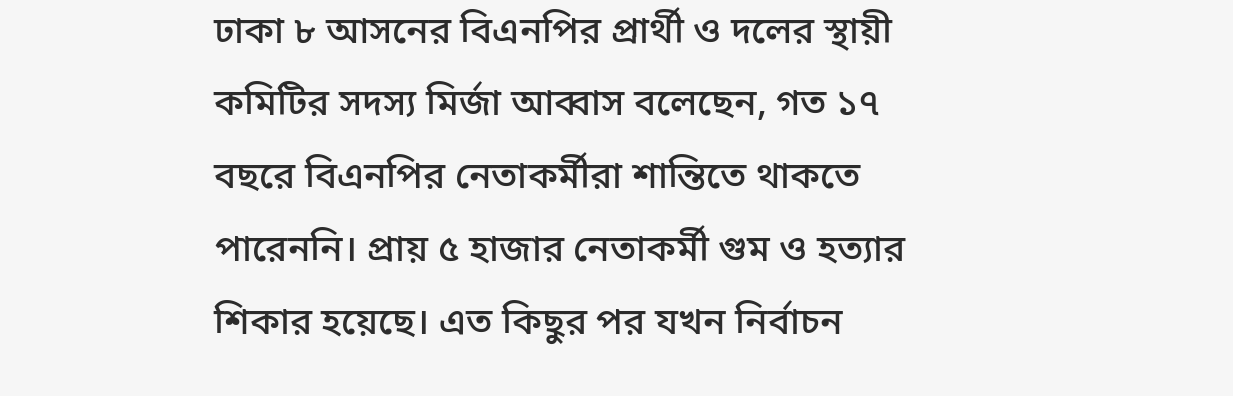ঢাকা ৮ আসনের বিএনপির প্রার্থী ও দলের স্থায়ী কমিটির সদস্য মির্জা আব্বাস বলেছেন, গত ১৭ বছরে বিএনপির নেতাকর্মীরা শান্তিতে থাকতে পারেননি। প্রায় ৫ হাজার নেতাকর্মী গুম ও হত্যার শিকার হয়েছে। এত কিছুর পর যখন নির্বাচন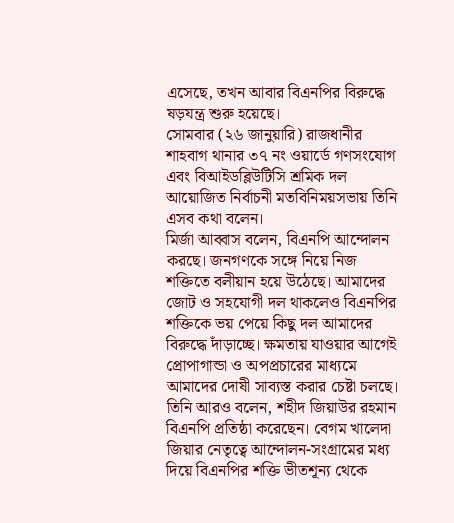এসেছে, তখন আবার বিএনপির বিরুদ্ধে ষড়যন্ত্র শুরু হয়েছে।
সোমবার (২৬ জানুয়ারি) রাজধানীর শাহবাগ থানার ৩৭ নং ওয়ার্ডে গণসংযোগ এবং বিআইডব্লিউটিসি শ্রমিক দল আয়োজিত নির্বাচনী মতবিনিময়সভায় তিনি এসব কথা বলেন।
মির্জা আব্বাস বলেন, বিএনপি আন্দোলন করছে। জনগণকে সঙ্গে নিয়ে নিজ শক্তিতে বলীয়ান হয়ে উঠেছে। আমাদের জোট ও সহযোগী দল থাকলেও বিএনপির শক্তিকে ভয় পেয়ে কিছু দল আমাদের বিরুদ্ধে দাঁড়াচ্ছে। ক্ষমতায় যাওয়ার আগেই প্রোপাগান্ডা ও অপপ্রচারের মাধ্যমে আমাদের দোষী সাব্যস্ত করার চেষ্টা চলছে।
তিনি আরও বলেন, শহীদ জিয়াউর রহমান বিএনপি প্রতিষ্ঠা করেছেন। বেগম খালেদা জিয়ার নেতৃত্বে আন্দোলন-সংগ্রামের মধ্য দিয়ে বিএনপির শক্তি ভীতশূন্য থেকে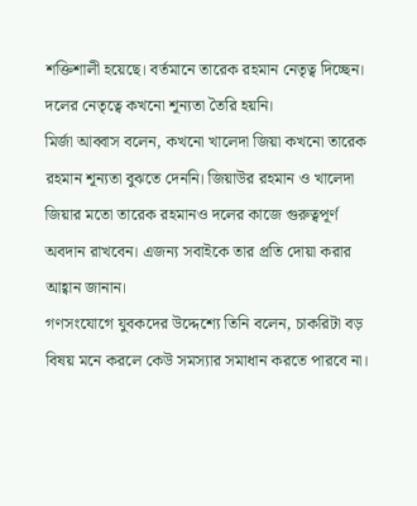শক্তিশালী হয়েছে। বর্তমানে তারেক রহমান নেতৃত্ব দিচ্ছেন। দলের নেতৃত্বে কখনো শূন্যতা তৈরি হয়নি।
মির্জা আব্বাস বলেন, কখনো খালেদা জিয়া কখনো তারেক রহমান শূন্যতা বুঝতে দেননি। জিয়াউর রহমান ও খালেদা জিয়ার মতো তারেক রহমানও দলের কাজে গুরুত্বপূর্ণ অবদান রাখবেন। এজন্য সবাইকে তার প্রতি দোয়া করার আহ্বান জানান।
গণসংযোগে যুবকদের উদ্দেশ্যে তিনি বলেন, চাকরিটা বড় বিষয় মনে করলে কেউ সমস্যার সমাধান করতে পারবে না।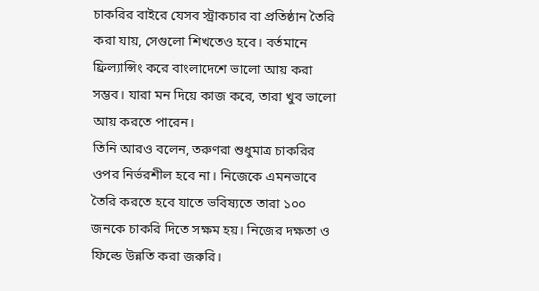চাকরির বাইরে যেসব স্ট্রাকচার বা প্রতিষ্ঠান তৈরি করা যায়, সেগুলো শিখতেও হবে। বর্তমানে ফ্রিল্যান্সিং করে বাংলাদেশে ভালো আয় করা সম্ভব। যারা মন দিয়ে কাজ করে, তারা খুব ভালো আয় করতে পারেন।
তিনি আরও বলেন, তরুণরা শুধুমাত্র চাকরির ওপর নির্ভরশীল হবে না। নিজেকে এমনভাবে তৈরি করতে হবে যাতে ভবিষ্যতে তারা ১০০ জনকে চাকরি দিতে সক্ষম হয়। নিজের দক্ষতা ও ফিল্ডে উন্নতি করা জরুরি।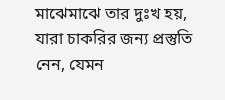মাঝেমাঝে তার দুঃখ হয়, যারা চাকরির জন্য প্রস্তুতি নেন, যেমন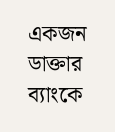একজন ডাক্তার ব্যাংকে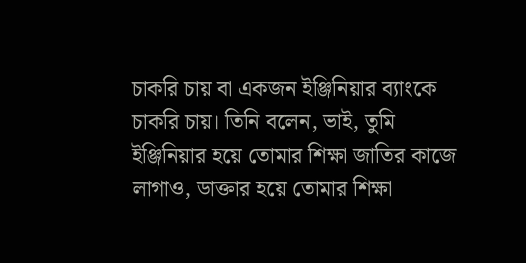চাকরি চায় বা একজন ইঞ্জিনিয়ার ব্যাংকে চাকরি চায়। তিনি বলেন, ভাই, তুমি ইঞ্জিনিয়ার হয়ে তোমার শিক্ষা জাতির কাজে লাগাও, ডাক্তার হয়ে তোমার শিক্ষা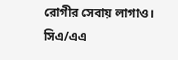রোগীর সেবায় লাগাও।
সিএ/এএ